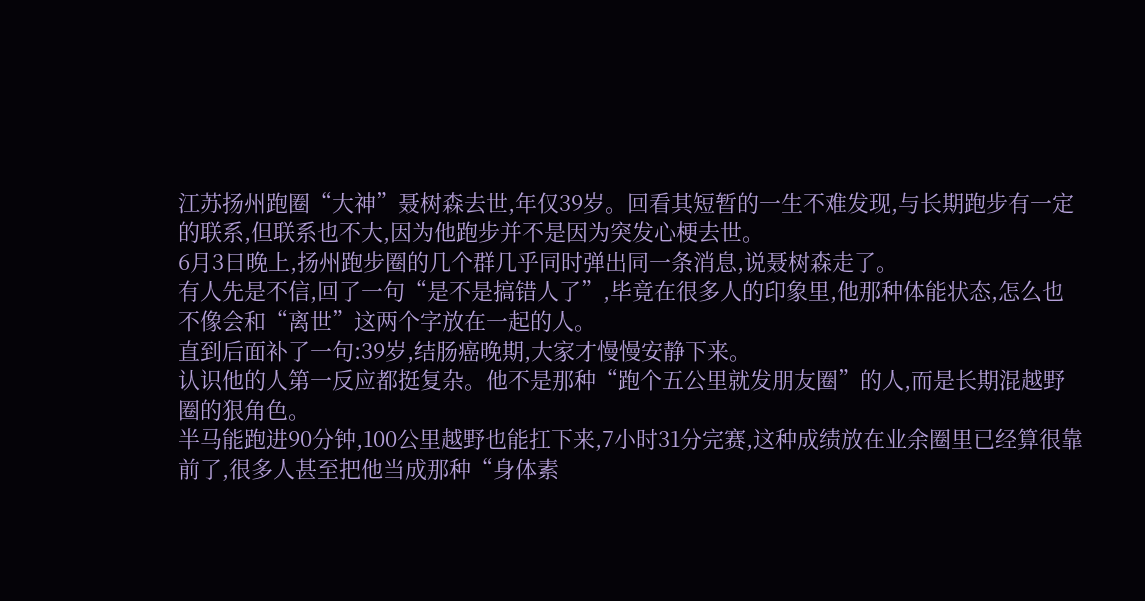江苏扬州跑圈“大神”聂树森去世,年仅39岁。回看其短暂的一生不难发现,与长期跑步有一定的联系,但联系也不大,因为他跑步并不是因为突发心梗去世。
6月3日晚上,扬州跑步圈的几个群几乎同时弹出同一条消息,说聂树森走了。
有人先是不信,回了一句“是不是搞错人了”,毕竟在很多人的印象里,他那种体能状态,怎么也不像会和“离世”这两个字放在一起的人。
直到后面补了一句:39岁,结肠癌晚期,大家才慢慢安静下来。
认识他的人第一反应都挺复杂。他不是那种“跑个五公里就发朋友圈”的人,而是长期混越野圈的狠角色。
半马能跑进90分钟,100公里越野也能扛下来,7小时31分完赛,这种成绩放在业余圈里已经算很靠前了,很多人甚至把他当成那种“身体素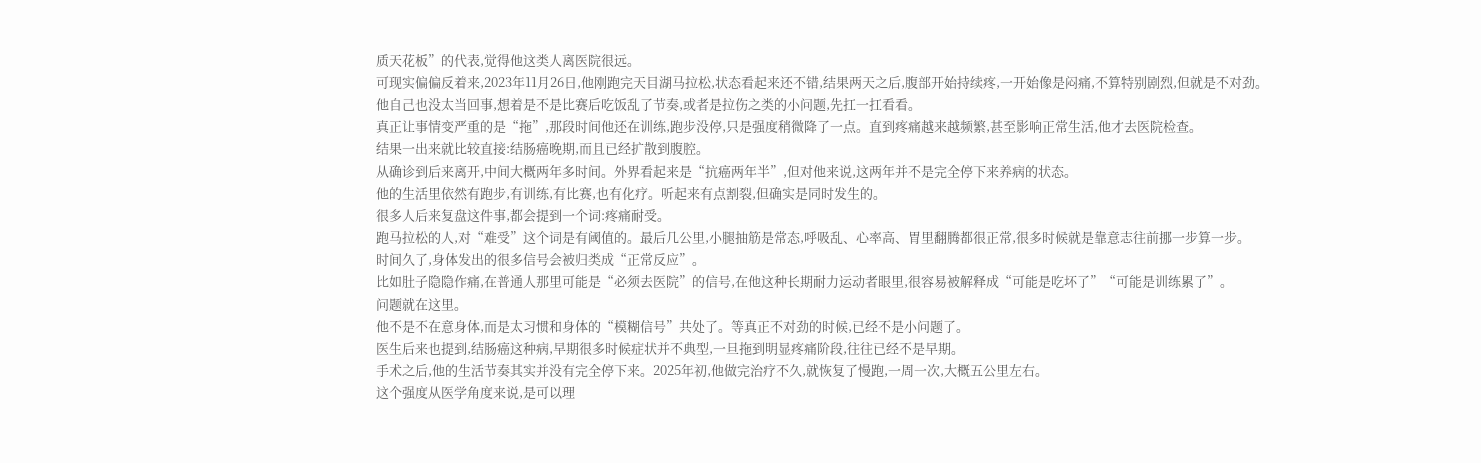质天花板”的代表,觉得他这类人离医院很远。
可现实偏偏反着来,2023年11月26日,他刚跑完天目湖马拉松,状态看起来还不错,结果两天之后,腹部开始持续疼,一开始像是闷痛,不算特别剧烈,但就是不对劲。
他自己也没太当回事,想着是不是比赛后吃饭乱了节奏,或者是拉伤之类的小问题,先扛一扛看看。
真正让事情变严重的是“拖”,那段时间他还在训练,跑步没停,只是强度稍微降了一点。直到疼痛越来越频繁,甚至影响正常生活,他才去医院检查。
结果一出来就比较直接:结肠癌晚期,而且已经扩散到腹腔。
从确诊到后来离开,中间大概两年多时间。外界看起来是“抗癌两年半”,但对他来说,这两年并不是完全停下来养病的状态。
他的生活里依然有跑步,有训练,有比赛,也有化疗。听起来有点割裂,但确实是同时发生的。
很多人后来复盘这件事,都会提到一个词:疼痛耐受。
跑马拉松的人,对“难受”这个词是有阈值的。最后几公里,小腿抽筋是常态,呼吸乱、心率高、胃里翻腾都很正常,很多时候就是靠意志往前挪一步算一步。
时间久了,身体发出的很多信号会被归类成“正常反应”。
比如肚子隐隐作痛,在普通人那里可能是“必须去医院”的信号,在他这种长期耐力运动者眼里,很容易被解释成“可能是吃坏了”“可能是训练累了”。
问题就在这里。
他不是不在意身体,而是太习惯和身体的“模糊信号”共处了。等真正不对劲的时候,已经不是小问题了。
医生后来也提到,结肠癌这种病,早期很多时候症状并不典型,一旦拖到明显疼痛阶段,往往已经不是早期。
手术之后,他的生活节奏其实并没有完全停下来。2025年初,他做完治疗不久,就恢复了慢跑,一周一次,大概五公里左右。
这个强度从医学角度来说,是可以理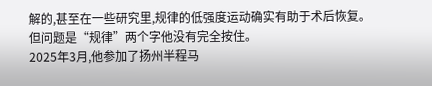解的,甚至在一些研究里,规律的低强度运动确实有助于术后恢复。
但问题是“规律”两个字他没有完全按住。
2025年3月,他参加了扬州半程马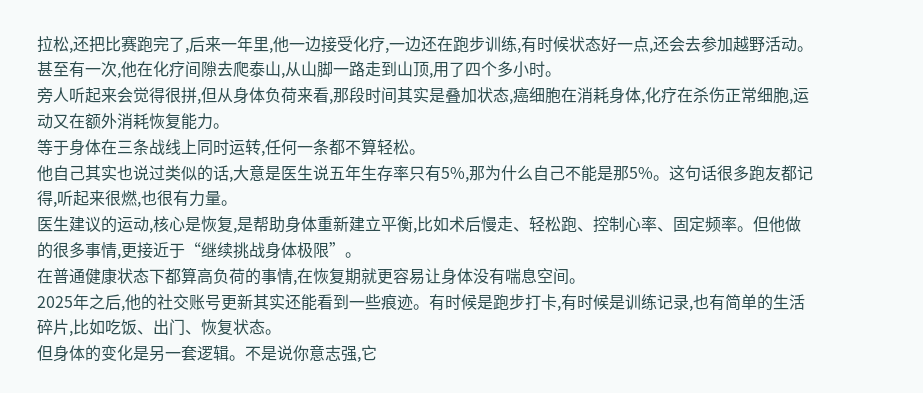拉松,还把比赛跑完了,后来一年里,他一边接受化疗,一边还在跑步训练,有时候状态好一点,还会去参加越野活动。
甚至有一次,他在化疗间隙去爬泰山,从山脚一路走到山顶,用了四个多小时。
旁人听起来会觉得很拼,但从身体负荷来看,那段时间其实是叠加状态,癌细胞在消耗身体,化疗在杀伤正常细胞,运动又在额外消耗恢复能力。
等于身体在三条战线上同时运转,任何一条都不算轻松。
他自己其实也说过类似的话,大意是医生说五年生存率只有5%,那为什么自己不能是那5%。这句话很多跑友都记得,听起来很燃,也很有力量。
医生建议的运动,核心是恢复,是帮助身体重新建立平衡,比如术后慢走、轻松跑、控制心率、固定频率。但他做的很多事情,更接近于“继续挑战身体极限”。
在普通健康状态下都算高负荷的事情,在恢复期就更容易让身体没有喘息空间。
2025年之后,他的社交账号更新其实还能看到一些痕迹。有时候是跑步打卡,有时候是训练记录,也有简单的生活碎片,比如吃饭、出门、恢复状态。
但身体的变化是另一套逻辑。不是说你意志强,它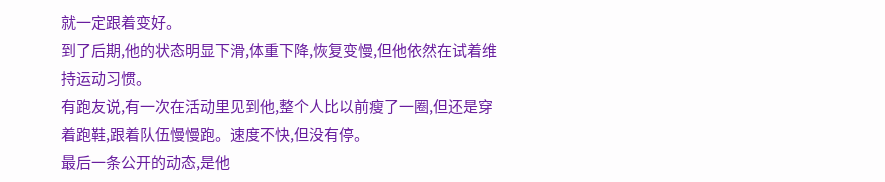就一定跟着变好。
到了后期,他的状态明显下滑,体重下降,恢复变慢,但他依然在试着维持运动习惯。
有跑友说,有一次在活动里见到他,整个人比以前瘦了一圈,但还是穿着跑鞋,跟着队伍慢慢跑。速度不快,但没有停。
最后一条公开的动态,是他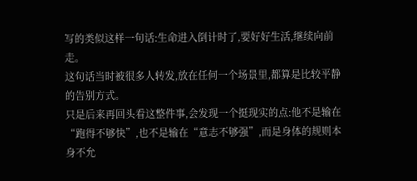写的类似这样一句话:生命进入倒计时了,要好好生活,继续向前走。
这句话当时被很多人转发,放在任何一个场景里,都算是比较平静的告别方式。
只是后来再回头看这整件事,会发现一个挺现实的点:他不是输在“跑得不够快”,也不是输在“意志不够强”,而是身体的规则本身不允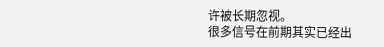许被长期忽视。
很多信号在前期其实已经出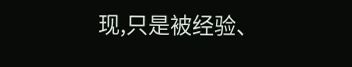现,只是被经验、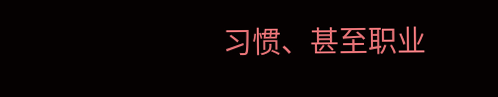习惯、甚至职业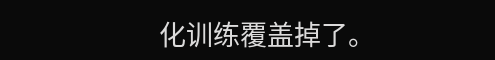化训练覆盖掉了。